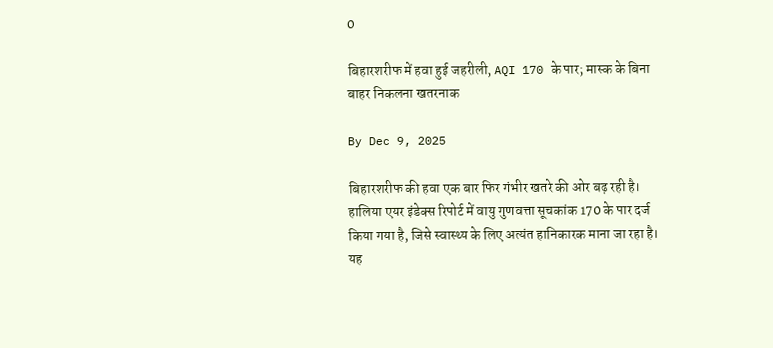0

बिहारशरीफ में हवा हुई जहरीली, AQI 170 के पार; मास्क के बिना बाहर निकलना खतरनाक

By Dec 9, 2025

बिहारशरीफ की हवा एक बार फिर गंभीर खतरे की ओर बढ़ रही है। हालिया एयर इंडेक्स रिपोर्ट में वायु गुणवत्ता सूचकांक 170 के पार दर्ज किया गया है, जिसे स्वास्थ्य के लिए अत्यंत हानिकारक माना जा रहा है। यह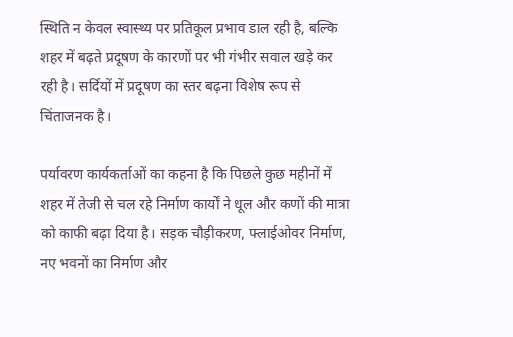स्थिति न केवल स्वास्थ्य पर प्रतिकूल प्रभाव डाल रही है, बल्कि शहर में बढ़ते प्रदूषण के कारणों पर भी गंभीर सवाल खड़े कर रही है। सर्दियों में प्रदूषण का स्तर बढ़ना विशेष रूप से चिंताजनक है।

पर्यावरण कार्यकर्ताओं का कहना है कि पिछले कुछ महीनों में शहर में तेजी से चल रहे निर्माण कार्यों ने धूल और कणों की मात्रा को काफी बढ़ा दिया है। सड़क चौड़ीकरण, फ्लाईओवर निर्माण, नए भवनों का निर्माण और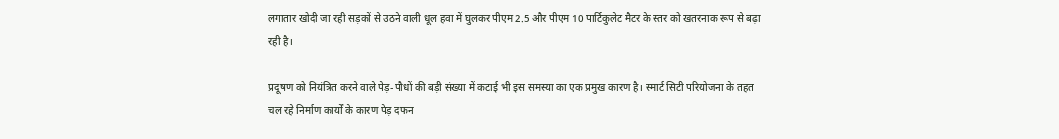लगातार खोदी जा रही सड़कों से उठने वाली धूल हवा में घुलकर पीएम 2.5 और पीएम 10 पार्टिकुलेट मैटर के स्तर को खतरनाक रूप से बढ़ा रही है।

प्रदूषण को नियंत्रित करने वाले पेड़-पौधों की बड़ी संख्या में कटाई भी इस समस्या का एक प्रमुख कारण है। स्मार्ट सिटी परियोजना के तहत चल रहे निर्माण कार्यों के कारण पेड़ दफन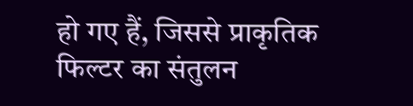हो गए हैं, जिससे प्राकृतिक फिल्टर का संतुलन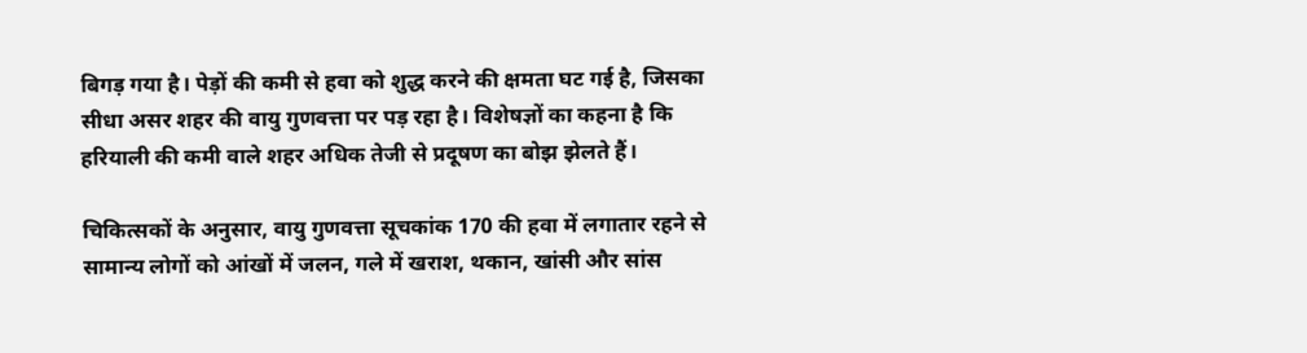बिगड़ गया है। पेड़ों की कमी से हवा को शुद्ध करने की क्षमता घट गई है, जिसका सीधा असर शहर की वायु गुणवत्ता पर पड़ रहा है। विशेषज्ञों का कहना है कि हरियाली की कमी वाले शहर अधिक तेजी से प्रदूषण का बोझ झेलते हैं।

चिकित्सकों के अनुसार, वायु गुणवत्ता सूचकांक 170 की हवा में लगातार रहने से सामान्य लोगों को आंखों में जलन, गले में खराश, थकान, खांसी और सांस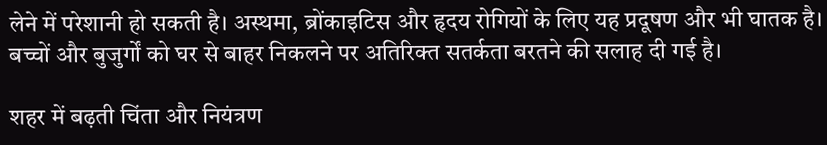लेने में परेशानी हो सकती है। अस्थमा, ब्रोंकाइटिस और हृदय रोगियों के लिए यह प्रदूषण और भी घातक है। बच्चों और बुजुर्गों को घर से बाहर निकलने पर अतिरिक्त सतर्कता बरतने की सलाह दी गई है।

शहर में बढ़ती चिंता और नियंत्रण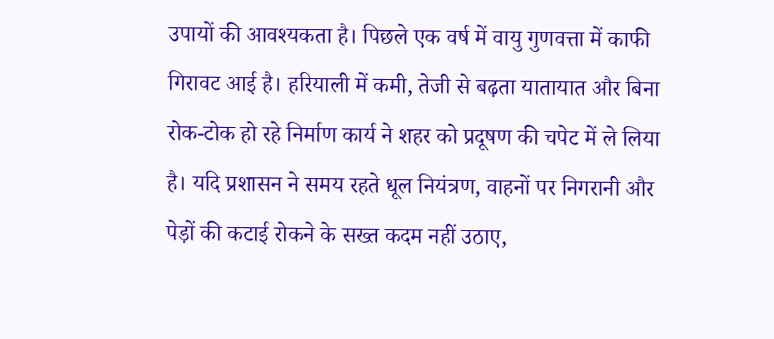उपायों की आवश्यकता है। पिछले एक वर्ष में वायु गुणवत्ता में काफी गिरावट आई है। हरियाली में कमी, तेजी से बढ़ता यातायात और बिना रोक-टोक हो रहे निर्माण कार्य ने शहर को प्रदूषण की चपेट में ले लिया है। यदि प्रशासन ने समय रहते धूल नियंत्रण, वाहनों पर निगरानी और पेड़ों की कटाई रोकने के सख्त कदम नहीं उठाए,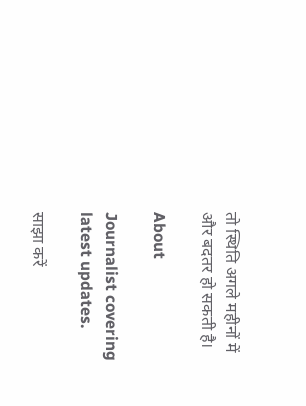तो स्थिति अगले महीनों में और बदतर हो सकती है।

About

Journalist covering latest updates.

साझा करें